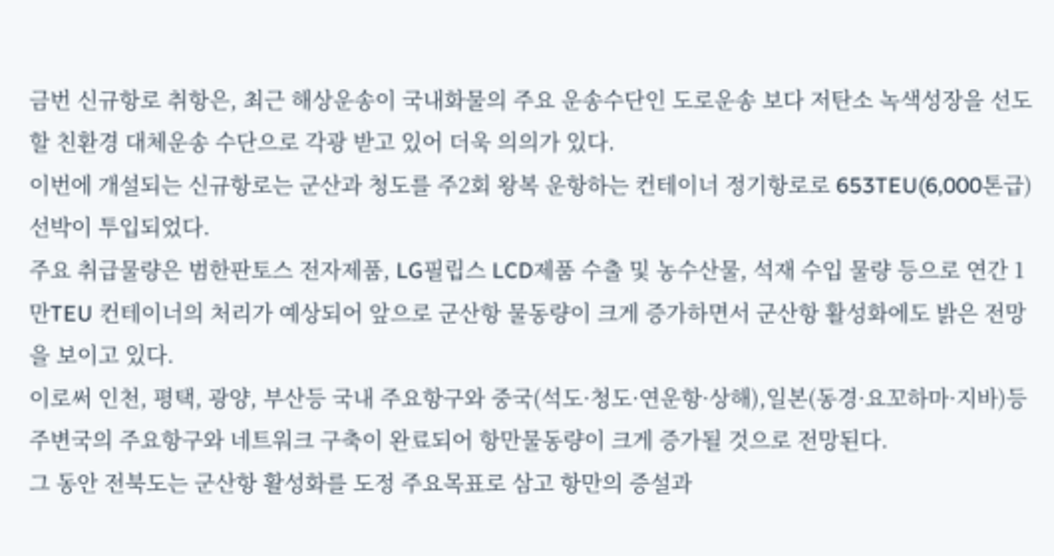금번 신규항로 취항은, 최근 해상운송이 국내화물의 주요 운송수단인 도로운송 보다 저탄소 녹색성장을 선도할 친환경 대체운송 수단으로 각광 받고 있어 더욱 의의가 있다.
이번에 개설되는 신규항로는 군산과 청도를 주2회 왕복 운항하는 컨테이너 정기항로로 653TEU(6,000톤급) 선박이 투입되었다.
주요 취급물량은 범한판토스 전자제품, LG필립스 LCD제품 수출 및 농수산물, 석재 수입 물량 등으로 연간 1만TEU 컨테이너의 처리가 예상되어 앞으로 군산항 물동량이 크게 증가하면서 군산항 활성화에도 밝은 전망을 보이고 있다.
이로써 인천, 평택, 광양, 부산등 국내 주요항구와 중국(석도·청도·연운항·상해),일본(동경·요꼬하마·지바)등 주변국의 주요항구와 네트워크 구축이 완료되어 항만물동량이 크게 증가될 것으로 전망된다.
그 동안 전북도는 군산항 활성화를 도정 주요목표로 삼고 항만의 증설과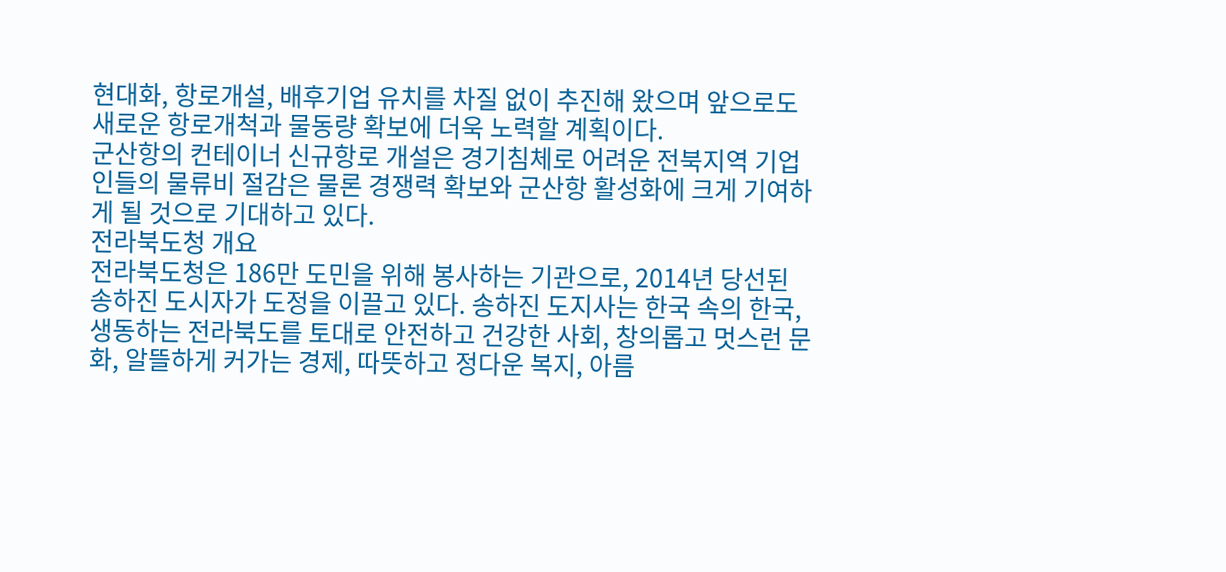현대화, 항로개설, 배후기업 유치를 차질 없이 추진해 왔으며 앞으로도 새로운 항로개척과 물동량 확보에 더욱 노력할 계획이다.
군산항의 컨테이너 신규항로 개설은 경기침체로 어려운 전북지역 기업인들의 물류비 절감은 물론 경쟁력 확보와 군산항 활성화에 크게 기여하게 될 것으로 기대하고 있다.
전라북도청 개요
전라북도청은 186만 도민을 위해 봉사하는 기관으로, 2014년 당선된 송하진 도시자가 도정을 이끌고 있다. 송하진 도지사는 한국 속의 한국, 생동하는 전라북도를 토대로 안전하고 건강한 사회, 창의롭고 멋스런 문화, 알뜰하게 커가는 경제, 따뜻하고 정다운 복지, 아름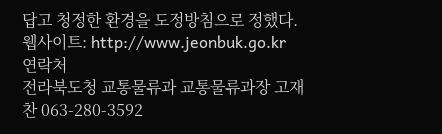답고 청정한 환경을 도정방침으로 정했다.
웹사이트: http://www.jeonbuk.go.kr
연락처
전라북도청 교통물류과 교통물류과장 고재찬 063-280-3592